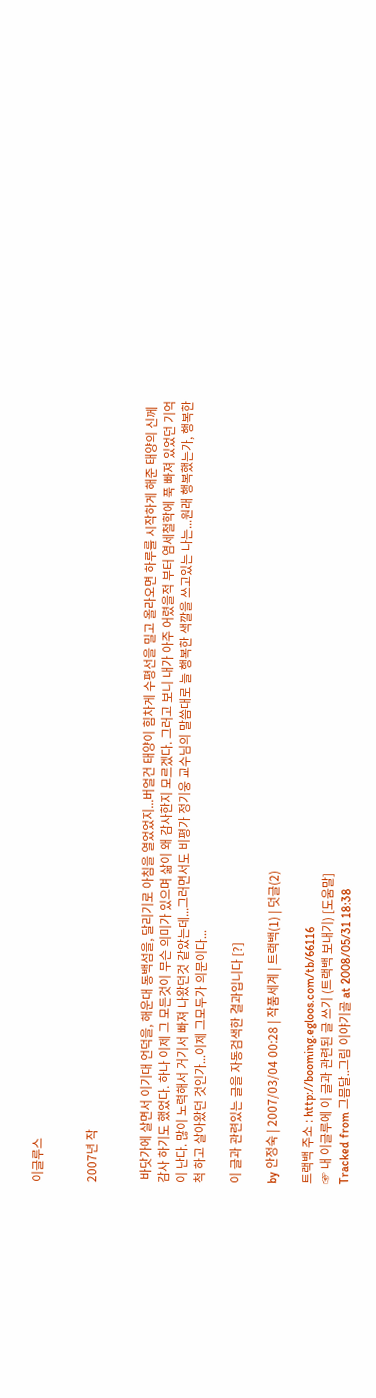이글루스


2007년 작


 바닷가에 살면서 이기대 언덕을, 해운대 동백섬을, 달리기로 아침을 열었었지...버얼건 태양이 힘차게 수평선을 밀고 올라오면 하루를 시작하게 해준 태양의 신께 감사 하기도 했었다. 하나 이제 그 모든것이 무슨 의미가 있으며 삶이 왜 감사한지 모르겠다. 그러고 보니 내가 아주 어렸을적 부터 염세철학에 푹 빠져 있었던 기억이 난다. 많이 노력해서 거기서 빠져 나왔던것 같았는데...그러면서도 비평가 정기웅 교수님의 말씀대로 늘 행복한 색깔을 쓰고있는 나는...원래 행복했는가, 행복한척 하고 살아왔던 것인가...이제 그모두가 의문이다...

이 글과 관련있는 글을 자동검색한 결과입니다 [?]

by 안정숙 | 2007/03/04 00:28 | 작품세계 | 트랙백(1) | 덧글(2)

트랙백 주소 : http://booming.egloos.com/tb/66116
☞ 내 이글루에 이 글과 관련된 글 쓰기 (트랙백 보내기) [도움말]
Tracked from 그믐달..그림 이야기골 at 2008/05/31 18:38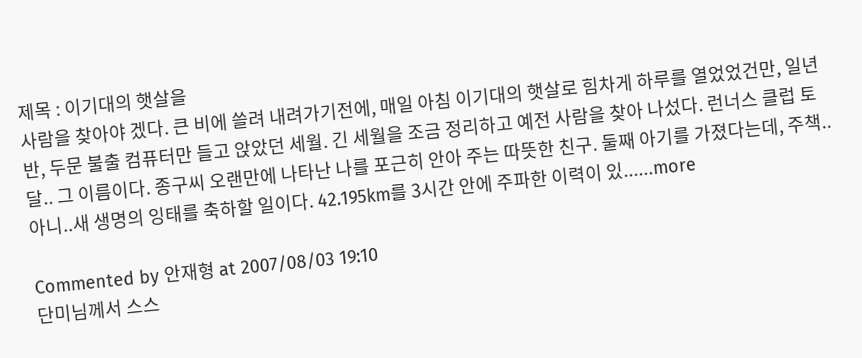제목 : 이기대의 햇살을
사람을 찾아야 겠다. 큰 비에 쓸려 내려가기전에, 매일 아침 이기대의 햇살로 힘차게 하루를 열었었건만, 일년반, 두문 불출 컴퓨터만 들고 앉았던 세월. 긴 세월을 조금 정리하고 예전 사람을 찾아 나섰다. 런너스 클럽 토달.. 그 이름이다. 종구씨 오랜만에 나타난 나를 포근히 안아 주는 따뜻한 친구. 둘째 아기를 가졌다는데, 주책..아니..새 생명의 잉태를 축하할 일이다. 42.195km를 3시간 안에 주파한 이력이 있......more

Commented by 안재형 at 2007/08/03 19:10
단미님께서 스스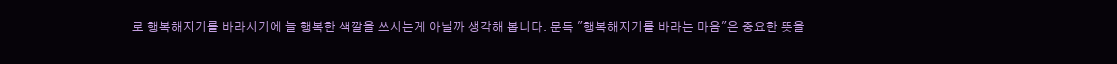로 행복해지기를 바라시기에 늘 행복한 색깔을 쓰시는게 아닐까 생각해 봅니다. 문득 "행복해지기를 바라는 마음"은 중요한 뜻을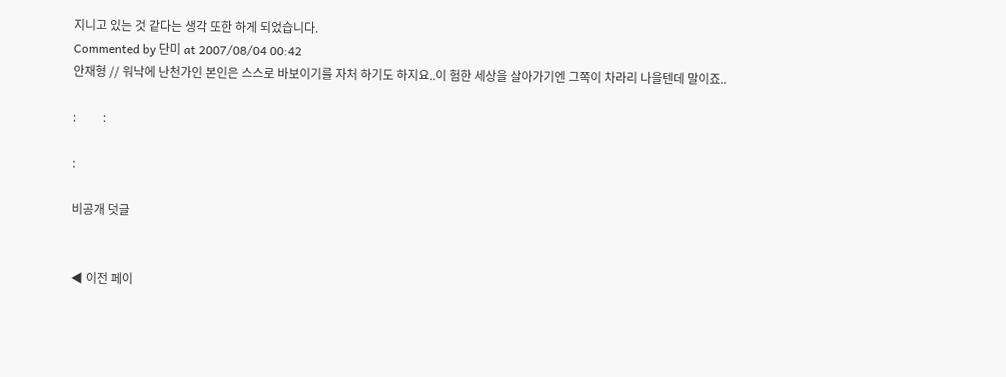지니고 있는 것 같다는 생각 또한 하게 되었습니다.
Commented by 단미 at 2007/08/04 00:42
안재형 // 워낙에 난천가인 본인은 스스로 바보이기를 자처 하기도 하지요..이 험한 세상을 살아가기엔 그쪽이 차라리 나을텐데 말이죠..

:         :

:

비공개 덧글


◀ 이전 페이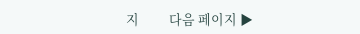지          다음 페이지 ▶